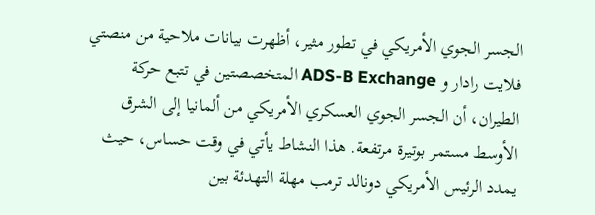الجسر الجوي الأمريكي في تطور مثير، أظهرت بيانات ملاحية من منصتي فلايت رادار و ADS-B Exchange المتخصصتين في تتبع حركة الطيران، أن الجسر الجوي العسكري الأمريكي من ألمانيا إلى الشرق الأوسط مستمر بوتيرة مرتفعة. هذا النشاط يأتي في وقت حساس، حيث يمدد الرئيس الأمريكي دونالد ترمب مهلة التهدئة بين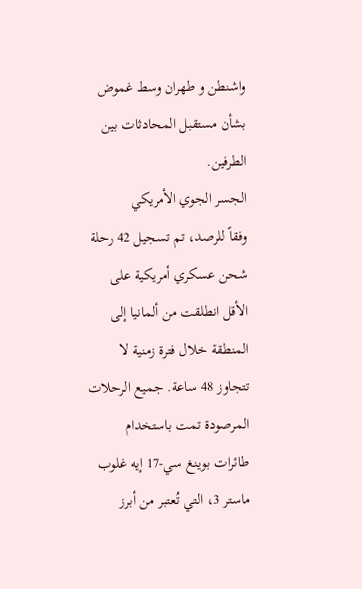واشنطن و طهران وسط غموض بشأن مستقبل المحادثات بين الطرفين.
الجسر الجوي الأمريكي
وفقاً للرصد، تم تسجيل 42 رحلة شحن عسكري أمريكية على الأقل انطلقت من ألمانيا إلى المنطقة خلال فترة زمنية لا تتجاوز 48 ساعة. جميع الرحلات المرصودة تمت باستخدام طائرات بوينغ سي-17 إيه غلوب ماستر 3، التي تُعتبر من أبرز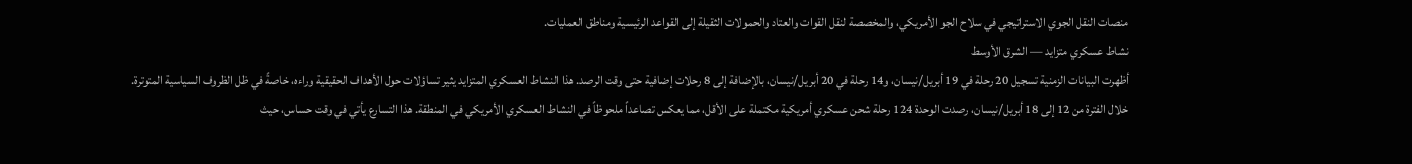منصات النقل الجوي الاستراتيجي في سلاح الجو الأمريكي، والمخصصة لنقل القوات والعتاد والحمولات الثقيلة إلى القواعد الرئيسية ومناطق العمليات.
نشاط عسكري متزايد — الشرق الأوسط
أظهرت البيانات الزمنية تسجيل 20 رحلة في 19 أبريل/نيسان، و14 رحلة في 20 أبريل/نيسان، بالإضافة إلى 8 رحلات إضافية حتى وقت الرصد. هذا النشاط العسكري المتزايد يثير تساؤلات حول الأهداف الحقيقية وراءه، خاصةً في ظل الظروف السياسية المتوترة.
خلال الفترة من 12 إلى 18 أبريل/نيسان، رصدت الوحدة 124 رحلة شحن عسكري أمريكية مكتملة على الأقل، مما يعكس تصاعداً ملحوظاً في النشاط العسكري الأمريكي في المنطقة. هذا التسارع يأتي في وقت حساس، حيث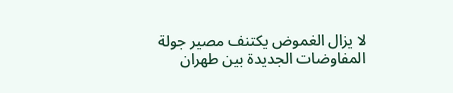لا يزال الغموض يكتنف مصير جولة المفاوضات الجديدة بين طهران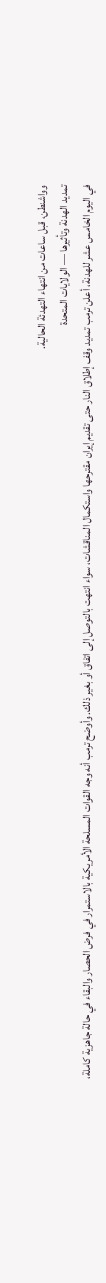وواشنطن، قبل ساعات من انتهاء التهدئة الحالية.
تمديد الهدنة وتأثيرها — الولايات المتحدة
في اليوم الخامس عشر للهدنة، أعلن ترمب تمديد وقف إطلاق النار حتى تقديم إيران مقترحها واستكمال المناقشات، سواء انتهت بالتوصل إلى اتفاق أو بغير ذلك. وأوضح ترمب أنه وجه القوات المسلحة الأمريكية بالاستمرار في فرض الحصار والبقاء في حالة جاهزية كاملة،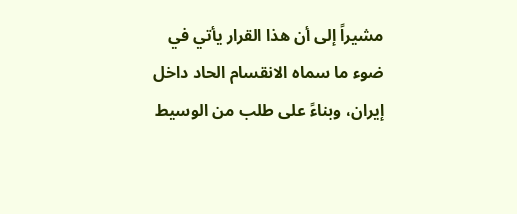مشيراً إلى أن هذا القرار يأتي في ضوء ما سماه الانقسام الحاد داخل إيران، وبناءً على طلب من الوسيط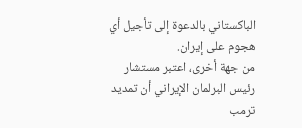الباكستاني بالدعوة إلى تأجيل أي هجوم على إيران.
من جهة أخرى، اعتبر مستشار رئيس البرلمان الإيراني أن تمديد ترمب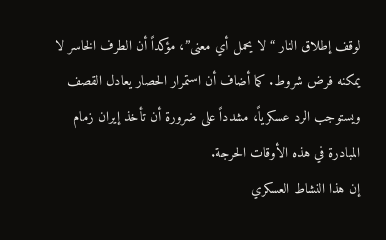لوقف إطلاق النار “لا يحمل أي معنى”، مؤكداً أن الطرف الخاسر لا يمكنه فرض شروط. كما أضاف أن استمرار الحصار يعادل القصف ويستوجب الرد عسكرياً، مشدداً على ضرورة أن تأخذ إيران زمام المبادرة في هذه الأوقات الحرجة.
إن هذا النشاط العسكري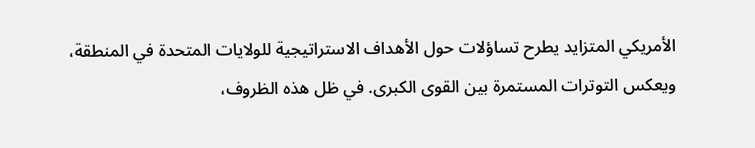الأمريكي المتزايد يطرح تساؤلات حول الأهداف الاستراتيجية للولايات المتحدة في المنطقة، ويعكس التوترات المستمرة بين القوى الكبرى. في ظل هذه الظروف،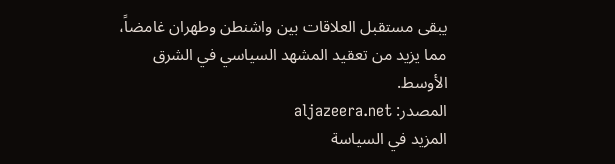يبقى مستقبل العلاقات بين واشنطن وطهران غامضاً، مما يزيد من تعقيد المشهد السياسي في الشرق الأوسط.
المصدر: aljazeera.net
المزيد في السياسة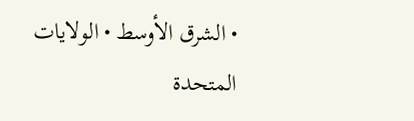• الشرق الأوسط • الولايات المتحدة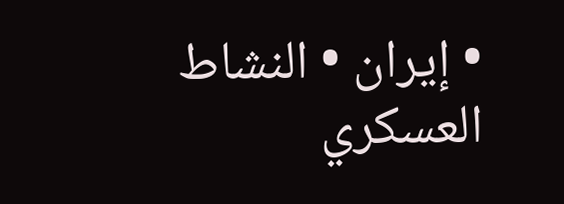• إيران • النشاط العسكري